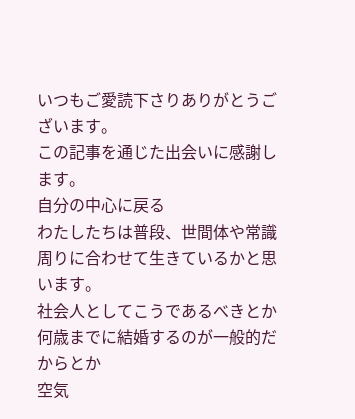いつもご愛読下さりありがとうございます。
この記事を通じた出会いに感謝します。
自分の中心に戻る
わたしたちは普段、世間体や常識
周りに合わせて生きているかと思います。
社会人としてこうであるべきとか
何歳までに結婚するのが一般的だからとか
空気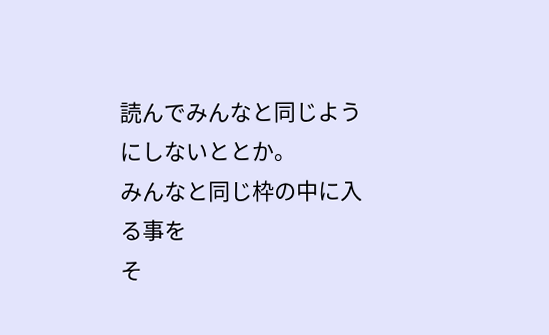読んでみんなと同じようにしないととか。
みんなと同じ枠の中に入る事を
そ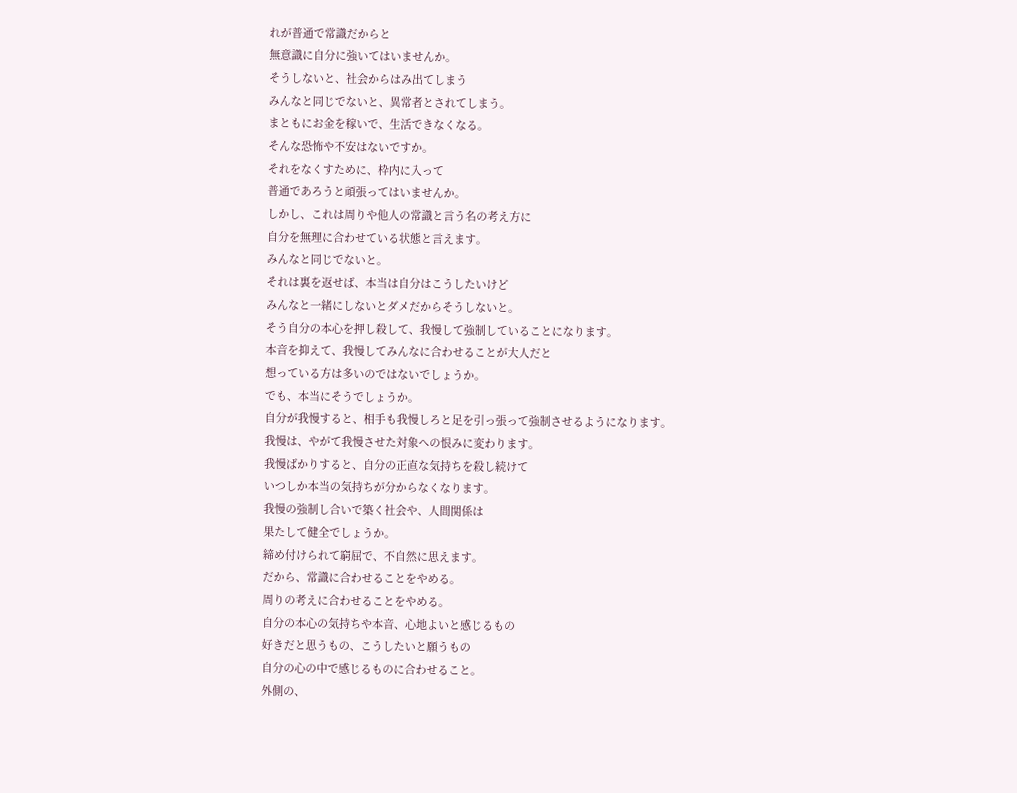れが普通で常識だからと
無意識に自分に強いてはいませんか。
そうしないと、社会からはみ出てしまう
みんなと同じでないと、異常者とされてしまう。
まともにお金を稼いで、生活できなくなる。
そんな恐怖や不安はないですか。
それをなくすために、枠内に入って
普通であろうと頑張ってはいませんか。
しかし、これは周りや他人の常識と言う名の考え方に
自分を無理に合わせている状態と言えます。
みんなと同じでないと。
それは裏を返せば、本当は自分はこうしたいけど
みんなと一緒にしないとダメだからそうしないと。
そう自分の本心を押し殺して、我慢して強制していることになります。
本音を抑えて、我慢してみんなに合わせることが大人だと
想っている方は多いのではないでしょうか。
でも、本当にそうでしょうか。
自分が我慢すると、相手も我慢しろと足を引っ張って強制させるようになります。
我慢は、やがて我慢させた対象への恨みに変わります。
我慢ばかりすると、自分の正直な気持ちを殺し続けて
いつしか本当の気持ちが分からなくなります。
我慢の強制し合いで築く社会や、人間関係は
果たして健全でしょうか。
締め付けられて窮屈で、不自然に思えます。
だから、常識に合わせることをやめる。
周りの考えに合わせることをやめる。
自分の本心の気持ちや本音、心地よいと感じるもの
好きだと思うもの、こうしたいと願うもの
自分の心の中で感じるものに合わせること。
外側の、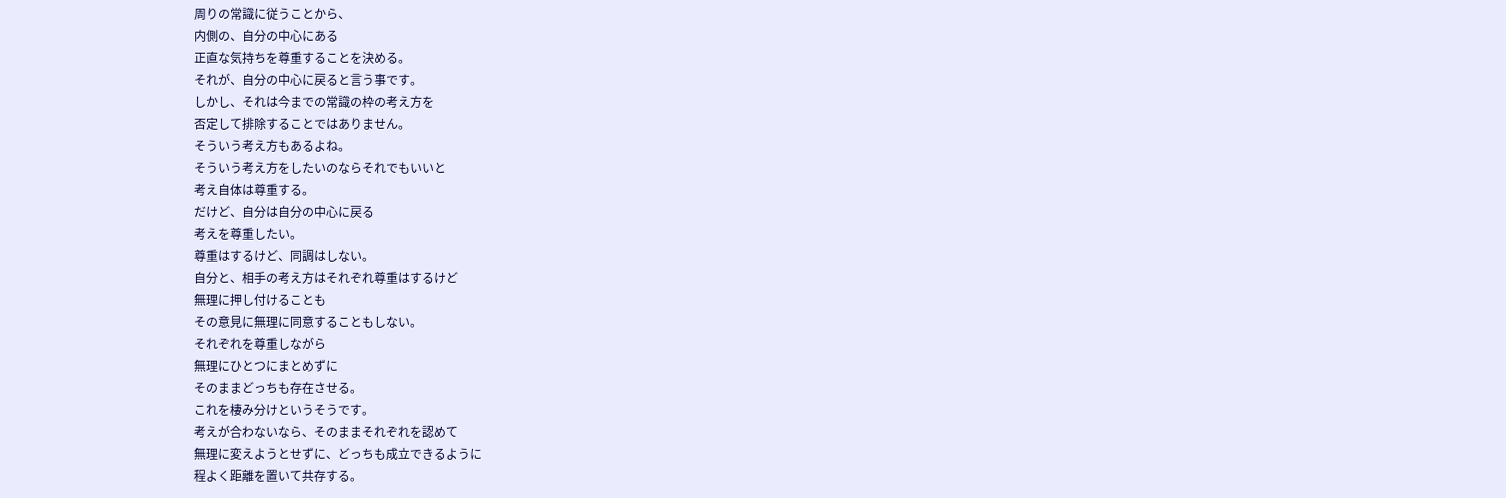周りの常識に従うことから、
内側の、自分の中心にある
正直な気持ちを尊重することを決める。
それが、自分の中心に戻ると言う事です。
しかし、それは今までの常識の枠の考え方を
否定して排除することではありません。
そういう考え方もあるよね。
そういう考え方をしたいのならそれでもいいと
考え自体は尊重する。
だけど、自分は自分の中心に戻る
考えを尊重したい。
尊重はするけど、同調はしない。
自分と、相手の考え方はそれぞれ尊重はするけど
無理に押し付けることも
その意見に無理に同意することもしない。
それぞれを尊重しながら
無理にひとつにまとめずに
そのままどっちも存在させる。
これを棲み分けというそうです。
考えが合わないなら、そのままそれぞれを認めて
無理に変えようとせずに、どっちも成立できるように
程よく距離を置いて共存する。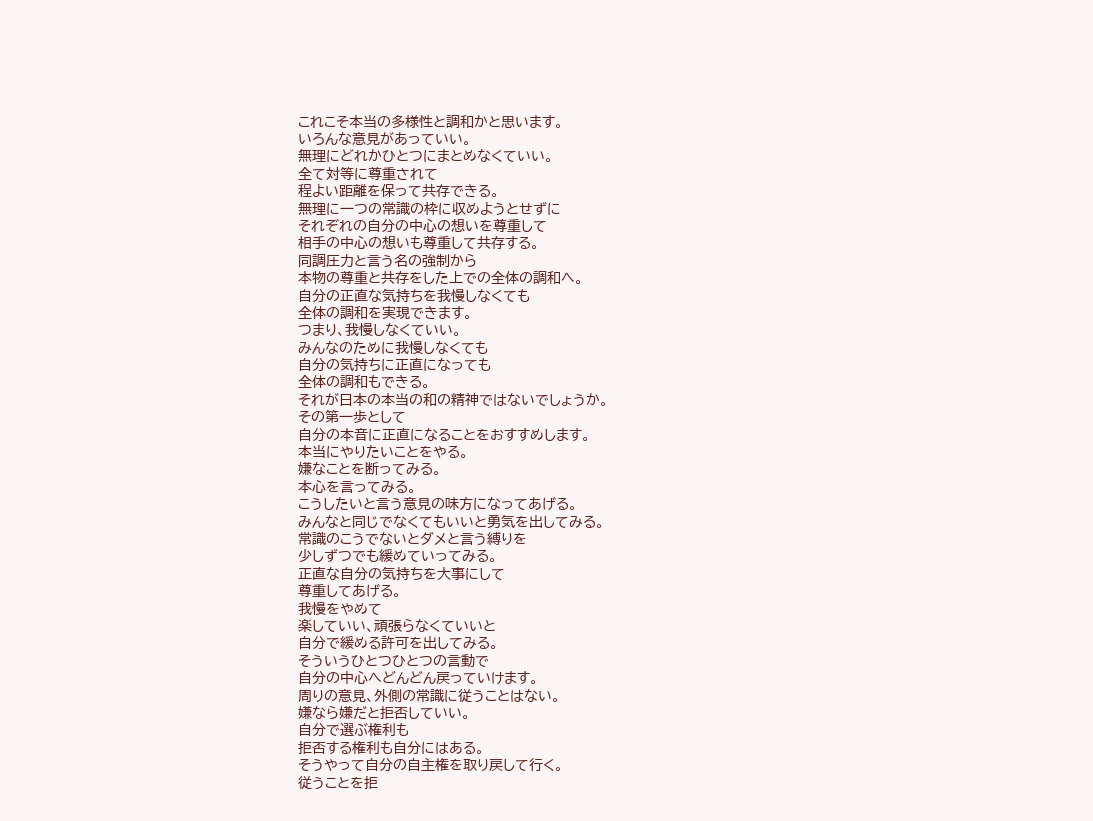これこそ本当の多様性と調和かと思います。
いろんな意見があっていい。
無理にどれかひとつにまとめなくていい。
全て対等に尊重されて
程よい距離を保って共存できる。
無理に一つの常識の枠に収めようとせずに
それぞれの自分の中心の想いを尊重して
相手の中心の想いも尊重して共存する。
同調圧力と言う名の強制から
本物の尊重と共存をした上での全体の調和へ。
自分の正直な気持ちを我慢しなくても
全体の調和を実現できます。
つまり、我慢しなくていい。
みんなのために我慢しなくても
自分の気持ちに正直になっても
全体の調和もできる。
それが日本の本当の和の精神ではないでしょうか。
その第一歩として
自分の本音に正直になることをおすすめします。
本当にやりたいことをやる。
嫌なことを断ってみる。
本心を言ってみる。
こうしたいと言う意見の味方になってあげる。
みんなと同じでなくてもいいと勇気を出してみる。
常識のこうでないとダメと言う縛りを
少しずつでも緩めていってみる。
正直な自分の気持ちを大事にして
尊重してあげる。
我慢をやめて
楽していい、頑張らなくていいと
自分で緩める許可を出してみる。
そういうひとつひとつの言動で
自分の中心へどんどん戻っていけます。
周りの意見、外側の常識に従うことはない。
嫌なら嫌だと拒否していい。
自分で選ぶ権利も
拒否する権利も自分にはある。
そうやって自分の自主権を取り戻して行く。
従うことを拒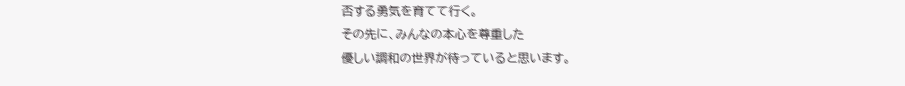否する勇気を育てて行く。
その先に、みんなの本心を尊重した
優しい調和の世界が待っていると思います。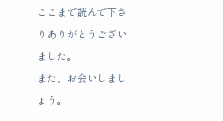ここまで読んで下さりありがとうございました。
また、お会いしましょう。